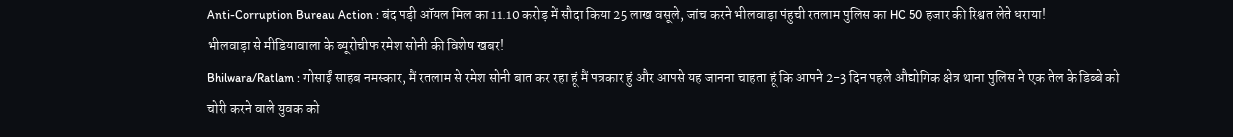Anti-Corruption Bureau Action : बंद पड़ी ऑयल मिल का 11.10 करोड़ में सौदा किया 25 लाख वसूले, जांच करने भीलवाड़ा पंहुची रतलाम पुलिस का HC 50 हजार की रिश्वत लेते धराया!
भीलवाड़ा से मीडियावाला के ब्यूरोचीफ रमेश सोनी की विशेष खबर!
Bhilwara/Ratlam : गोसाईं साहब नमस्कार, मैं रतलाम से रमेश सोनी बात कर रहा हूं मैं पत्रकार हुं और आपसे यह जानना चाहता हूं कि आपने 2-3 दिन पहले औद्योगिक क्षेत्र थाना पुलिस ने एक तेल के डिब्बे को चोरी करने वाले युवक को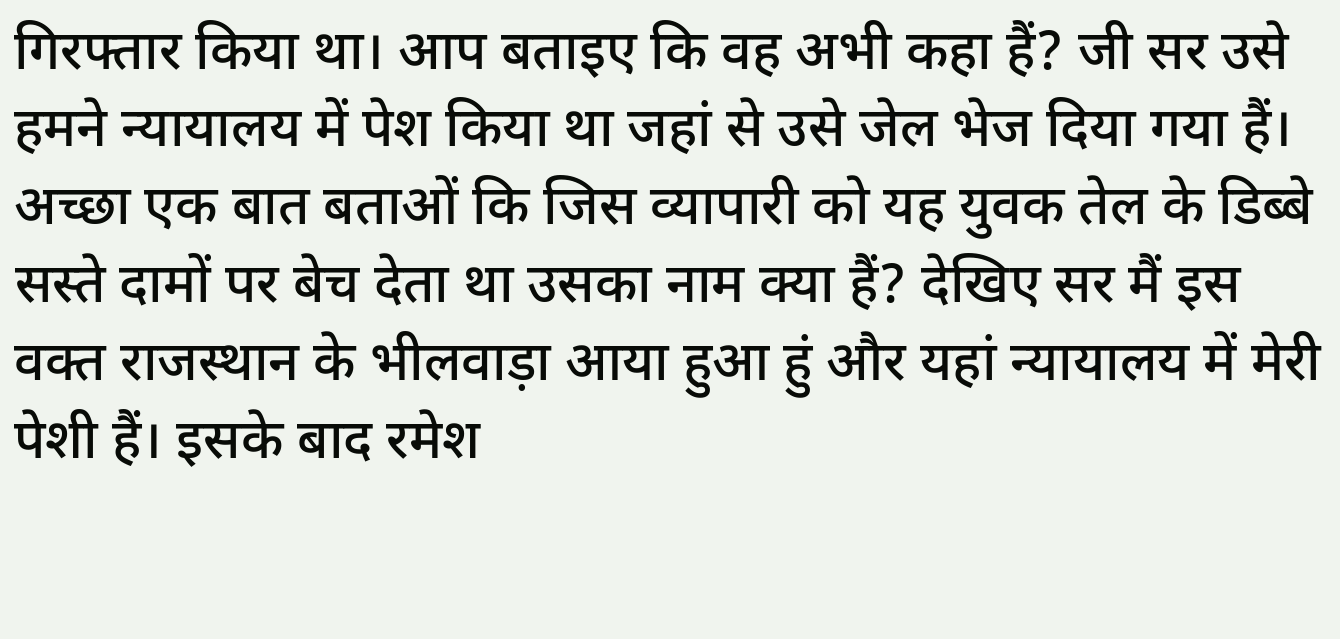गिरफ्तार किया था। आप बताइए कि वह अभी कहा हैं? जी सर उसे हमने न्यायालय में पेश किया था जहां से उसे जेल भेज दिया गया हैं। अच्छा एक बात बताओं कि जिस व्यापारी को यह युवक तेल के डिब्बे सस्ते दामों पर बेच देता था उसका नाम क्या हैं? देखिए सर मैं इस वक्त राजस्थान के भीलवाड़ा आया हुआ हुं और यहां न्यायालय में मेरी पेशी हैं। इसके बाद रमेश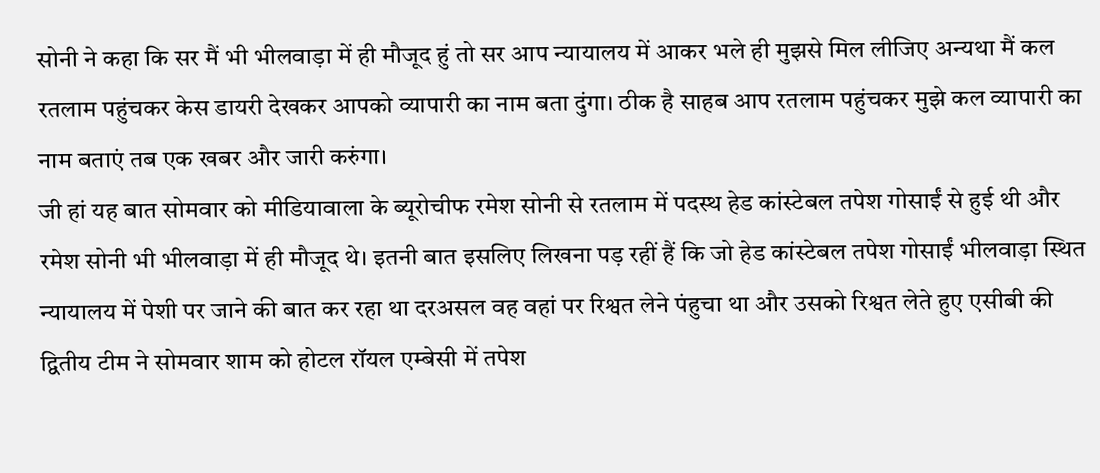सोनी ने कहा कि सर मैं भी भीलवाड़ा में ही मौजूद हुं तो सर आप न्यायालय में आकर भले ही मुझसे मिल लीजिए अन्यथा मैं कल रतलाम पहुंचकर केस डायरी देखकर आपको व्यापारी का नाम बता दुंगा। ठीक है साहब आप रतलाम पहुंचकर मुझे कल व्यापारी का नाम बताएं तब एक खबर और जारी करुंगा।
जी हां यह बात सोमवार को मीडियावाला के ब्यूरोचीफ रमेश सोनी से रतलाम में पदस्थ हेड कांस्टेबल तपेश गोसाईं से हुई थी और रमेश सोनी भी भीलवाड़ा में ही मौजूद थे। इतनी बात इसलिए लिखना पड़ रहीं हैं कि जो हेड कांस्टेबल तपेश गोसाईं भीलवाड़ा स्थित न्यायालय में पेशी पर जाने की बात कर रहा था दरअसल वह वहां पर रिश्वत लेने पंहुचा था और उसको रिश्वत लेते हुए एसीबी की द्वितीय टीम ने सोमवार शाम को होटल रॉयल एम्बेसी में तपेश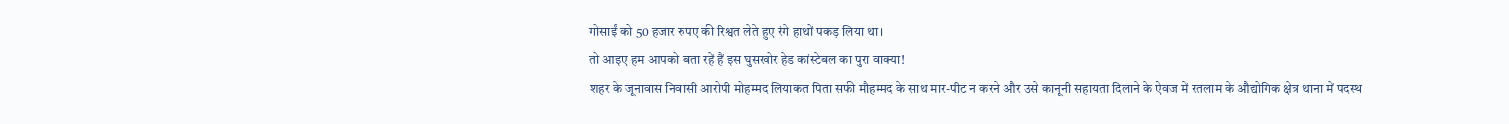गोसाईं को 50 हजार रुपए की रिश्वत लेते हुए रंगे हाथों पकड़ लिया था।
तो आइए हम आपको बता रहें हैं इस घुसखोर हेड कांस्टेबल का पुरा वाक्या!
शहर के जूनावास निवासी आरोपी मोहम्मद लियाकत पिता सफी मौहम्मद के साथ मार-पीट न करने और उसे कानूनी सहायता दिलाने के ऐवज में रतलाम के औद्योगिक क्षेत्र थाना में पदस्थ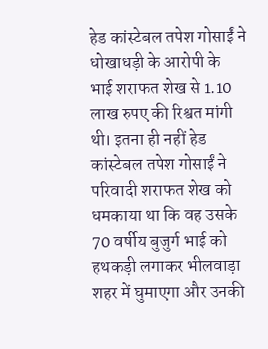हेड कांस्टेबल तपेश गोसाईं ने धोखाधड़ी के आरोपी के भाई शराफत शेख से 1.10 लाख रुपए की रिश्वत मांगी थी। इतना ही नहीं हेड कांस्टेबल तपेश गोसाईं ने परिवादी शराफत शेख को धमकाया था कि वह उसके 70 वर्षीय बुजुर्ग भाई को हथकड़ी लगाकर भीलवाड़ा शहर में घुमाएगा और उनकी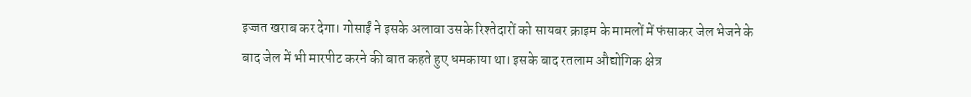इज्जत खराब कर देगा। गोसाईं ने इसके अलावा उसके रिश्तेदारों को सायबर क्राइम के मामलों में फंसाकर जेल भेजने के बाद जेल में भी मारपीट करने की बात कहते हुए धमकाया था। इसके बाद रतलाम औद्योगिक क्षेत्र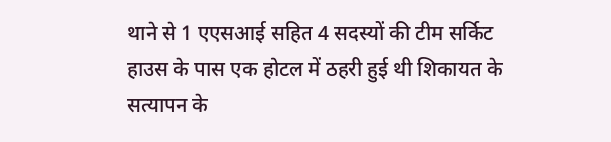थाने से 1 एएसआई सहित 4 सदस्यों की टीम सर्किट हाउस के पास एक होटल में ठहरी हुई थी शिकायत के सत्यापन के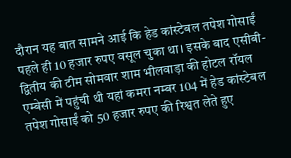दौरान यह बात सामने आई कि हेड कांस्टेबल तपेश गोसाईं पहले ही 10 हजार रुपए वसूल चुका था। इसके बाद एसीबी-द्वितीय की टीम सोमवार शाम भीलवाड़ा की होटल रॉयल एम्बेसी में पहुंची थी यहां कमरा नम्बर 104 में हेड कांस्टेबल तपेश गोसाईं को 50 हजार रुपए की रिश्वत लेते हुए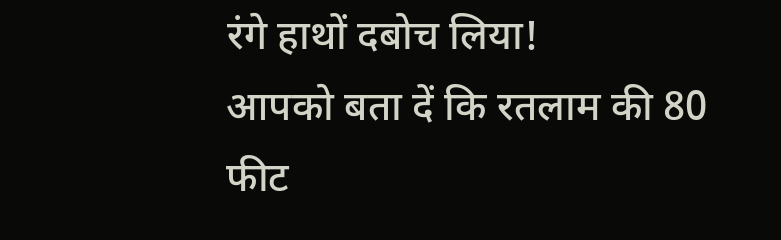रंगे हाथों दबोच लिया!
आपको बता दें कि रतलाम की 80 फीट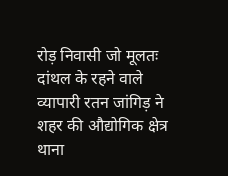रोड़ निवासी जो मूलतः दांथल के रहने वाले व्यापारी रतन जांगिड़ ने शहर की औद्योगिक क्षेत्र थाना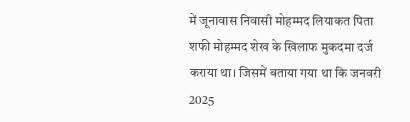में जूनावास निवासी मोहम्मद लियाकत पिता शफी मोहम्मद शेख के खिलाफ मुकदमा दर्ज कराया था। जिसमें बताया गया था कि जनवरी 2025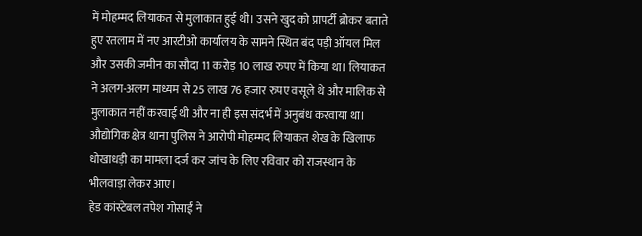में मोहम्मद लियाकत से मुलाकात हुई थी। उसने खुद को प्रापर्टी ब्रोकर बताते हुए रतलाम में नए आरटीओ कार्यालय के सामने स्थित बंद पड़ी ऑयल मिल और उसकी जमीन का सौदा 11 करोड़ 10 लाख रुपए में किया था। लियाकत ने अलग-अलग माध्यम से 25 लाख 76 हजार रुपए वसूले थे और मालिक से मुलाकात नहीं करवाई थी और ना ही इस संदर्भ में अनुबंध करवाया था। औद्योगिक क्षेत्र थाना पुलिस ने आरोपी मोहम्मद लियाकत शेख के खिलाफ धोखाधड़ी का मामला दर्ज कर जांच के लिए रविवार को राजस्थान के भीलवाड़ा लेकर आए।
हेड कांस्टेबल तपेश गोसाईं ने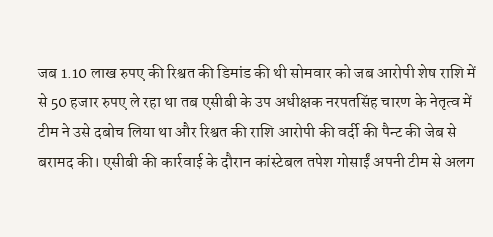जब 1.10 लाख रुपए की रिश्वत की डिमांड की थी सोमवार को जब आरोपी शेष राशि में से 50 हजार रुपए ले रहा था तब एसीबी के उप अधीक्षक नरपतसिंह चारण के नेतृत्व में टीम ने उसे दबोच लिया था और रिश्वत की राशि आरोपी की वर्दी की पैन्ट की जेब से बरामद की। एसीबी की कार्रवाई के दौरान कांस्टेबल तपेश गोसाईं अपनी टीम से अलग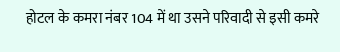होटल के कमरा नंबर 104 में था उसने परिवादी से इसी कमरे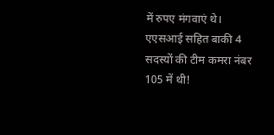में रुपए मंगवाएं थे। एएसआई सहित बाकी 4 सदस्यों की टीम कमरा नंबर 105 में थी!